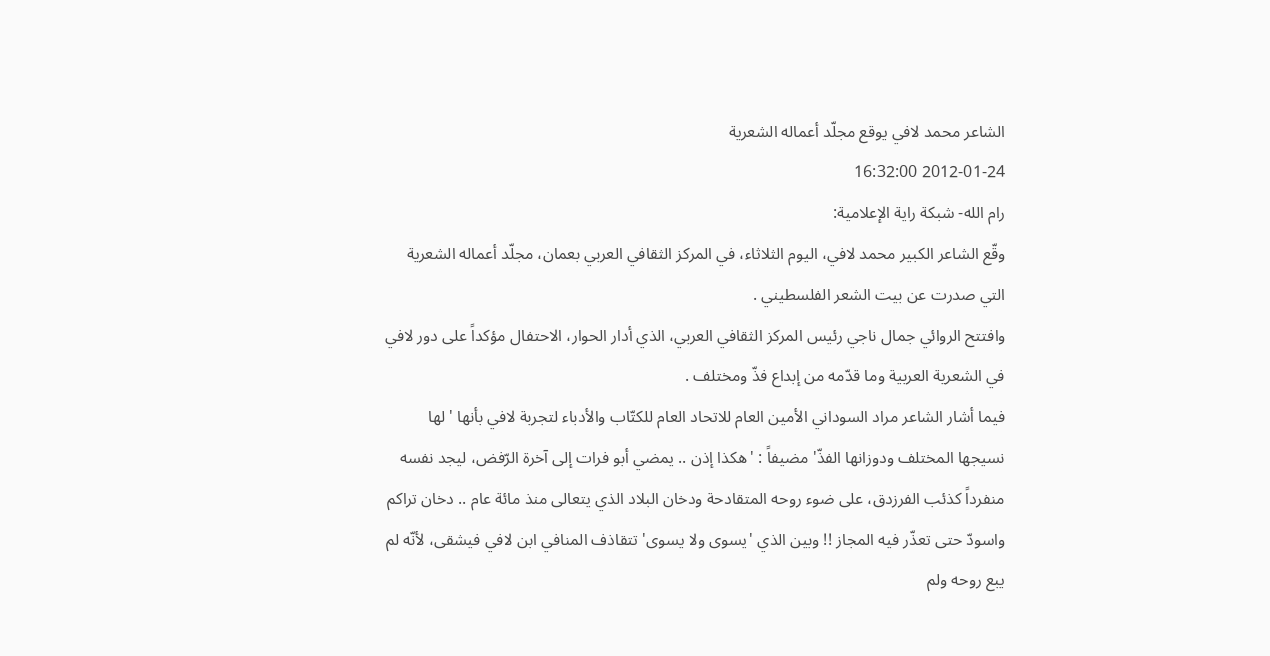الشاعر محمد لافي يوقع مجلّد أعماله الشعرية
2012-01-24 16:32:00
رام الله- شبكة راية الإعلامية:
وقّع الشاعر الكبير محمد لافي، اليوم الثلاثاء، في المركز الثقافي العربي بعمان، مجلّد أعماله الشعرية التي صدرت عن بيت الشعر الفلسطيني .
وافتتح الروائي جمال ناجي رئيس المركز الثقافي العربي، الذي أدار الحوار، الاحتفال مؤكداً على دور لافي في الشعرية العربية وما قدّمه من إبداع فذّ ومختلف .
فيما أشار الشاعر مراد السوداني الأمين العام للاتحاد العام للكتّاب والأدباء لتجربة لافي بأنها 'لها نسيجها المختلف ودوزانها الفذّ' مضيفاً : 'هكذا إذن .. يمضي أبو فرات إلى آخرة الرّفض، ليجد نفسه منفرداً كذئب الفرزدق، على ضوء روحه المتقادحة ودخان البلاد الذي يتعالى منذ مائة عام .. دخان تراكم واسودّ حتى تعذّر فيه المجاز !! وبين الذي 'يسوى ولا يسوى' تتقاذف المنافي ابن لافي فيشقى، لأنّه لم يبع روحه ولم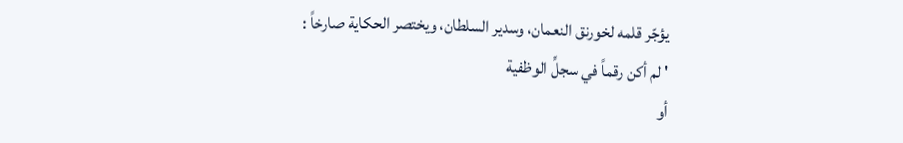يؤجّر قلمه لخورنق النعمان، وسدير السلطان، ويختصر الحكاية صارخاً :
' لم أكن رقماً في سجلِّ الوظفية
أو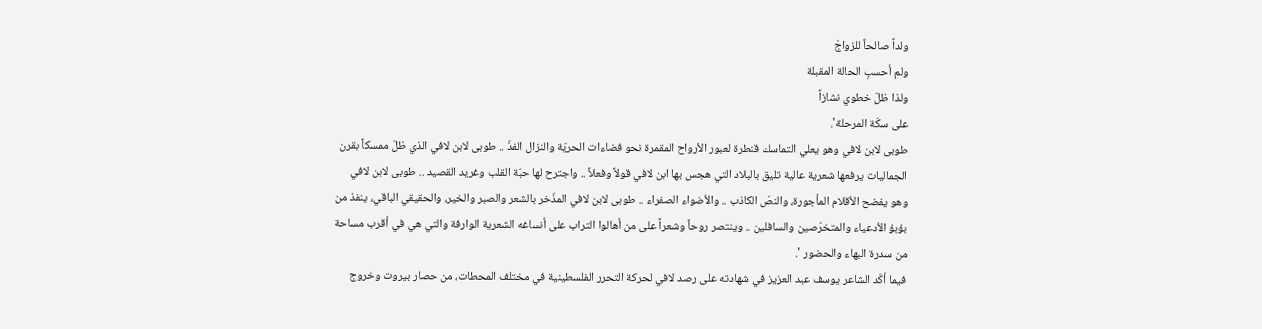ولداً صالحاً للزواجْ
ولم أحسبِ الحالة المقبلة
ولذا ظلّ خطوي نشازاً
على سكّة المرحلة'.
طوبى لابن لافي وهو يعلي التماسك قنطرة لعبور الأرواح المقمرة نحو فضاءات الحريّة والنزال الفذّ .. طوبى لابن لافي الذي ظلّ ممسكاً بقرن الجماليات يرفعها شعرية عالية تليق بالبلاد التي هجس بها ابن لافي قولاً وفعلاً .. واجترح لها حبّة القلب وغريد القصيد .. طوبى لابن لافي وهو يفضح الأقلام المأجورة، والنصّ الكاذب .. والأضواء الصفراء .. طوبى لابن لافي المذّخر بالشعر والصبر والخير، والحقيقي الباقي، ينفذ من بؤبؤ الأدعياء والمتخرّصين والسافلين .. وينتصر روحاً وشعراً على من أهالوا التراب على أنساغه الشعرية الوارفة والتي هي في أقرب مساحة من سدرة البهاء والحضور '.
فيما أكّد الشاعر يوسف عبد العزيز في شهادته على رصد لافي لحركة التحرر الفلسطينية في مختلف المحطات، من حصار بيروت وخروج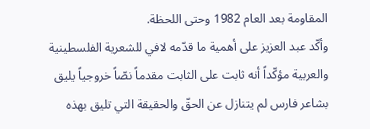المقاومة بعد العام 1982 وحتى اللحظة.
وأكّد عبد العزيز على أهمية ما قدّمه لافي للشعرية الفلسطينية والعربية مؤكّداً أنه ثابت على الثابت مقدماً نصّاً خروجياً يليق بشاعر فارس لم يتنازل عن الحقّ والحقيقة التي تليق بهذه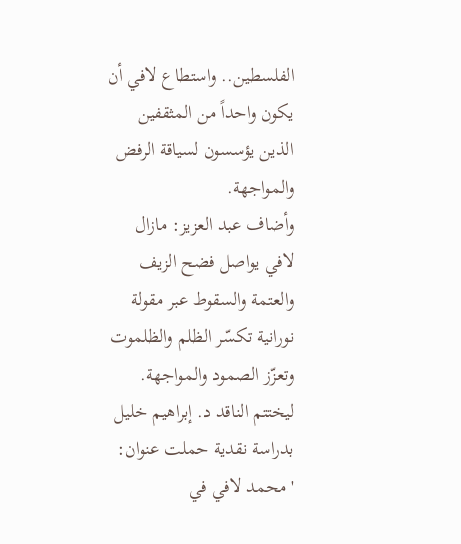الفلسطين.. واستطاع لافي أن يكون واحداً من المثقفين الذين يؤسسون لسياقة الرفض والمواجهة.
وأضاف عبد العزيز: مازال لافي يواصل فضح الزيف والعتمة والسقوط عبر مقولة نورانية تكسّر الظلم والظلموت وتعزّز الصمود والمواجهة.
ليختتم الناقد د. إبراهيم خليل بدراسة نقدية حملت عنوان: 'محمد لافي في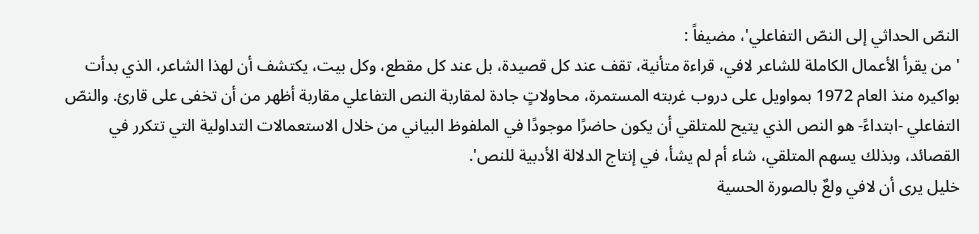النصّ الحداثي إلى النصّ التفاعلي'، مضيفاً :
' من يقرأ الأعمال الكاملة للشاعر لافي، قراءة متأنية، تقف عند كل قصيدة، بل عند كل مقطع، وكل بيت، يكتشف أن لهذا الشاعر، الذي بدأت بواكيره منذ العام 1972 بمواويل على دروب غربته المستمرة، محاولاتٍ جادة لمقاربة النص التفاعلي مقاربة أظهر من أن تخفى على قارئ. والنصّ التفاعلي -ابتداءً- هو النص الذي يتيح للمتلقي أن يكون حاضرًا موجودًا في الملفوظ البياني من خلال الاستعمالات التداولية التي تتكرر في القصائد، وبذلك يسهم المتلقي، شاء أم لم يشأ، في إنتاج الدلالة الأدبية للنص'.
خليل يرى أن لافي ولعٌ بالصورة الحسية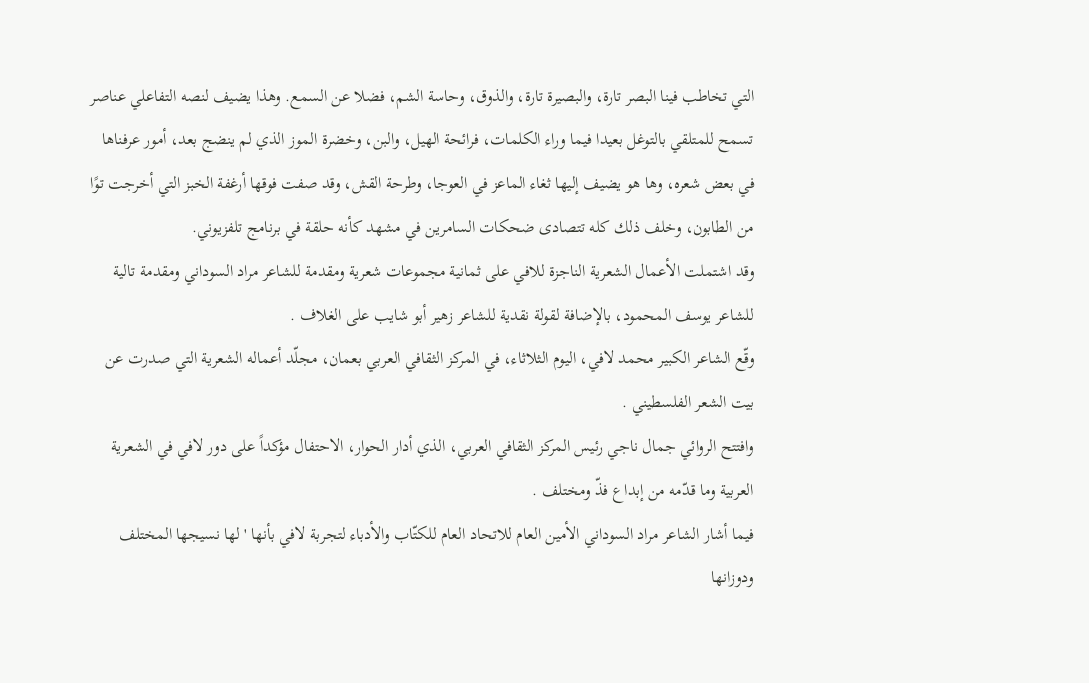التي تخاطب فينا البصر تارة، والبصيرة تارة، والذوق، وحاسة الشم، فضلا عن السمع. وهذا يضيف لنصه التفاعلي عناصر تسمح للمتلقي بالتوغل بعيدا فيما وراء الكلمات، فرائحة الهيل، والبن، وخضرة الموز الذي لم ينضج بعد، أمور عرفناها في بعض شعره، وها هو يضيف إليها ثغاء الماعز في العوجا، وطرحة القش، وقد صفت فوقها أرغفة الخبز التي أخرجت توًا من الطابون، وخلف ذلك كله تتصادى ضحكات السامرين في مشهد كأنه حلقة في برنامج تلفزيوني.
وقد اشتملت الأعمال الشعرية الناجزة للافي على ثمانية مجموعات شعرية ومقدمة للشاعر مراد السوداني ومقدمة تالية للشاعر يوسف المحمود، بالإضافة لقولة نقدية للشاعر زهير أبو شايب على الغلاف .
وقّع الشاعر الكبير محمد لافي، اليوم الثلاثاء، في المركز الثقافي العربي بعمان، مجلّد أعماله الشعرية التي صدرت عن بيت الشعر الفلسطيني .
وافتتح الروائي جمال ناجي رئيس المركز الثقافي العربي، الذي أدار الحوار، الاحتفال مؤكداً على دور لافي في الشعرية العربية وما قدّمه من إبداع فذّ ومختلف .
فيما أشار الشاعر مراد السوداني الأمين العام للاتحاد العام للكتّاب والأدباء لتجربة لافي بأنها 'لها نسيجها المختلف ودوزانها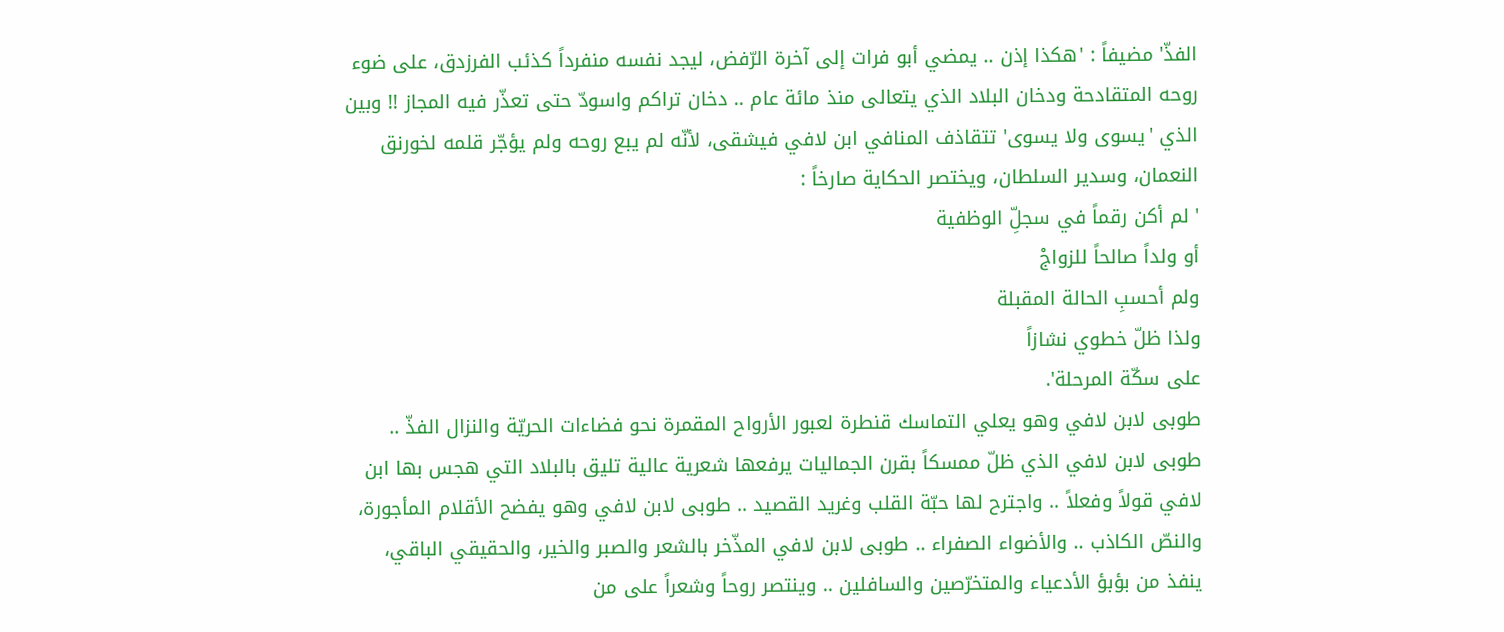الفذّ' مضيفاً : 'هكذا إذن .. يمضي أبو فرات إلى آخرة الرّفض، ليجد نفسه منفرداً كذئب الفرزدق، على ضوء روحه المتقادحة ودخان البلاد الذي يتعالى منذ مائة عام .. دخان تراكم واسودّ حتى تعذّر فيه المجاز !! وبين الذي 'يسوى ولا يسوى' تتقاذف المنافي ابن لافي فيشقى، لأنّه لم يبع روحه ولم يؤجّر قلمه لخورنق النعمان، وسدير السلطان، ويختصر الحكاية صارخاً :
' لم أكن رقماً في سجلِّ الوظفية
أو ولداً صالحاً للزواجْ
ولم أحسبِ الحالة المقبلة
ولذا ظلّ خطوي نشازاً
على سكّة المرحلة'.
طوبى لابن لافي وهو يعلي التماسك قنطرة لعبور الأرواح المقمرة نحو فضاءات الحريّة والنزال الفذّ .. طوبى لابن لافي الذي ظلّ ممسكاً بقرن الجماليات يرفعها شعرية عالية تليق بالبلاد التي هجس بها ابن لافي قولاً وفعلاً .. واجترح لها حبّة القلب وغريد القصيد .. طوبى لابن لافي وهو يفضح الأقلام المأجورة، والنصّ الكاذب .. والأضواء الصفراء .. طوبى لابن لافي المذّخر بالشعر والصبر والخير، والحقيقي الباقي، ينفذ من بؤبؤ الأدعياء والمتخرّصين والسافلين .. وينتصر روحاً وشعراً على من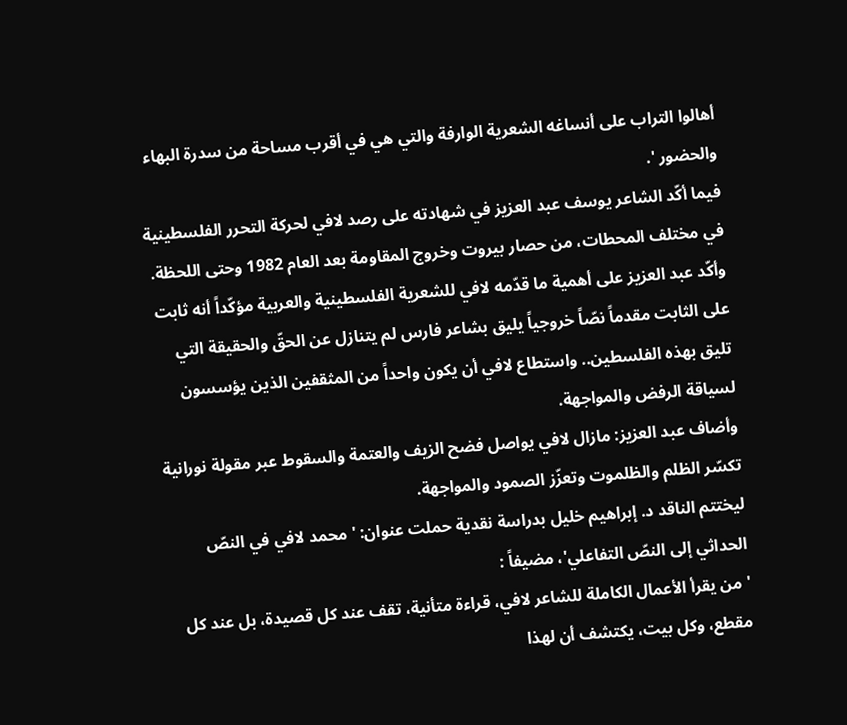أهالوا التراب على أنساغه الشعرية الوارفة والتي هي في أقرب مساحة من سدرة البهاء والحضور '.
فيما أكّد الشاعر يوسف عبد العزيز في شهادته على رصد لافي لحركة التحرر الفلسطينية في مختلف المحطات، من حصار بيروت وخروج المقاومة بعد العام 1982 وحتى اللحظة.
وأكّد عبد العزيز على أهمية ما قدّمه لافي للشعرية الفلسطينية والعربية مؤكّداً أنه ثابت على الثابت مقدماً نصّاً خروجياً يليق بشاعر فارس لم يتنازل عن الحقّ والحقيقة التي تليق بهذه الفلسطين.. واستطاع لافي أن يكون واحداً من المثقفين الذين يؤسسون لسياقة الرفض والمواجهة.
وأضاف عبد العزيز: مازال لافي يواصل فضح الزيف والعتمة والسقوط عبر مقولة نورانية تكسّر الظلم والظلموت وتعزّز الصمود والمواجهة.
ليختتم الناقد د. إبراهيم خليل بدراسة نقدية حملت عنوان: 'محمد لافي في النصّ الحداثي إلى النصّ التفاعلي'، مضيفاً :
' من يقرأ الأعمال الكاملة للشاعر لافي، قراءة متأنية، تقف عند كل قصيدة، بل عند كل مقطع، وكل بيت، يكتشف أن لهذا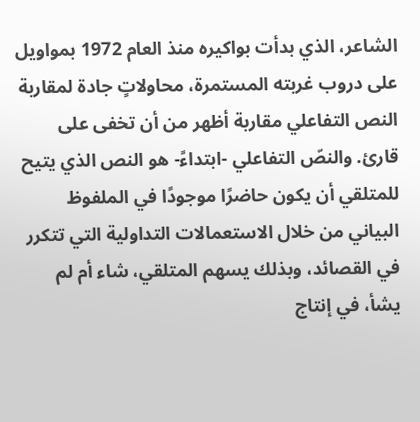الشاعر، الذي بدأت بواكيره منذ العام 1972 بمواويل على دروب غربته المستمرة، محاولاتٍ جادة لمقاربة النص التفاعلي مقاربة أظهر من أن تخفى على قارئ. والنصّ التفاعلي -ابتداءً- هو النص الذي يتيح للمتلقي أن يكون حاضرًا موجودًا في الملفوظ البياني من خلال الاستعمالات التداولية التي تتكرر في القصائد، وبذلك يسهم المتلقي، شاء أم لم يشأ، في إنتاج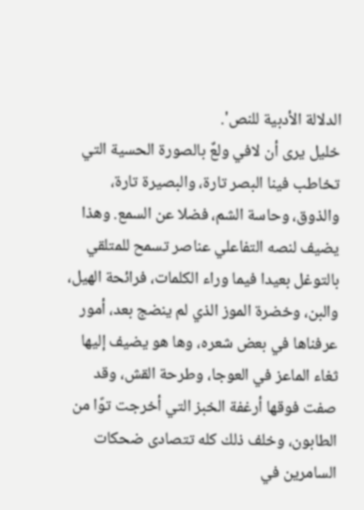الدلالة الأدبية للنص'.
خليل يرى أن لافي ولعٌ بالصورة الحسية التي تخاطب فينا البصر تارة، والبصيرة تارة، والذوق، وحاسة الشم، فضلا عن السمع. وهذا يضيف لنصه التفاعلي عناصر تسمح للمتلقي بالتوغل بعيدا فيما وراء الكلمات، فرائحة الهيل، والبن، وخضرة الموز الذي لم ينضج بعد، أمور عرفناها في بعض شعره، وها هو يضيف إليها ثغاء الماعز في العوجا، وطرحة القش، وقد صفت فوقها أرغفة الخبز التي أخرجت توًا من الطابون، وخلف ذلك كله تتصادى ضحكات السامرين في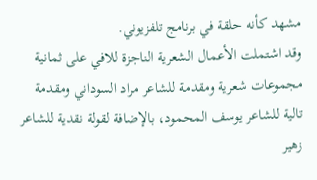مشهد كأنه حلقة في برنامج تلفزيوني.
وقد اشتملت الأعمال الشعرية الناجزة للافي على ثمانية مجموعات شعرية ومقدمة للشاعر مراد السوداني ومقدمة تالية للشاعر يوسف المحمود، بالإضافة لقولة نقدية للشاعر زهير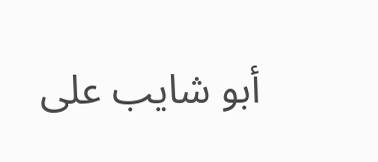أبو شايب على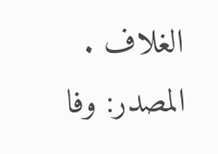الغلاف .
المصدر: وفا